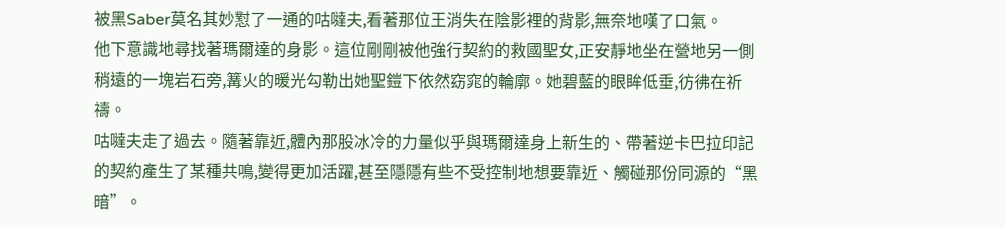被黑Saber莫名其妙懟了一通的咕噠夫,看著那位王消失在陰影裡的背影,無奈地嘆了口氣。
他下意識地尋找著瑪爾達的身影。這位剛剛被他強行契約的救國聖女,正安靜地坐在營地另一側稍遠的一塊岩石旁,篝火的暖光勾勒出她聖鎧下依然窈窕的輪廓。她碧藍的眼眸低垂,彷彿在祈禱。
咕噠夫走了過去。隨著靠近,體內那股冰冷的力量似乎與瑪爾達身上新生的、帶著逆卡巴拉印記的契約產生了某種共鳴,變得更加活躍,甚至隱隱有些不受控制地想要靠近、觸碰那份同源的“黑暗”。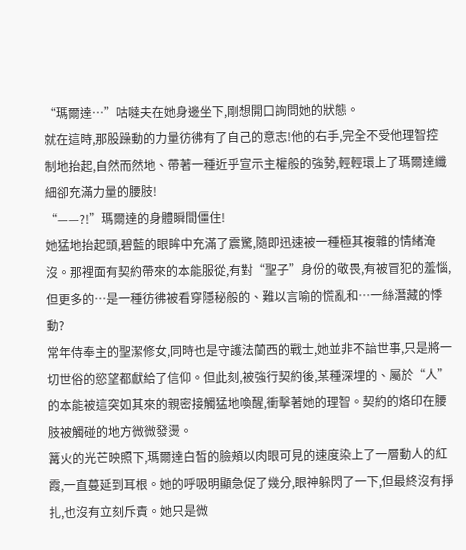“瑪爾達…”咕噠夫在她身邊坐下,剛想開口詢問她的狀態。
就在這時,那股躁動的力量彷彿有了自己的意志!他的右手,完全不受他理智控制地抬起,自然而然地、帶著一種近乎宣示主權般的強勢,輕輕環上了瑪爾達纖細卻充滿力量的腰肢!
“——?!”瑪爾達的身體瞬間僵住!
她猛地抬起頭,碧藍的眼眸中充滿了震驚,隨即迅速被一種極其複雜的情緒淹沒。那裡面有契約帶來的本能服從,有對“聖子”身份的敬畏,有被冒犯的羞惱,但更多的…是一種彷彿被看穿隱秘般的、難以言喻的慌亂和…一絲潛藏的悸動?
常年侍奉主的聖潔修女,同時也是守護法蘭西的戰士,她並非不諳世事,只是將一切世俗的慾望都獻給了信仰。但此刻,被強行契約後,某種深埋的、屬於“人”的本能被這突如其來的親密接觸猛地喚醒,衝擊著她的理智。契約的烙印在腰肢被觸碰的地方微微發燙。
篝火的光芒映照下,瑪爾達白皙的臉頰以肉眼可見的速度染上了一層動人的紅霞,一直蔓延到耳根。她的呼吸明顯急促了幾分,眼神躲閃了一下,但最終沒有掙扎,也沒有立刻斥責。她只是微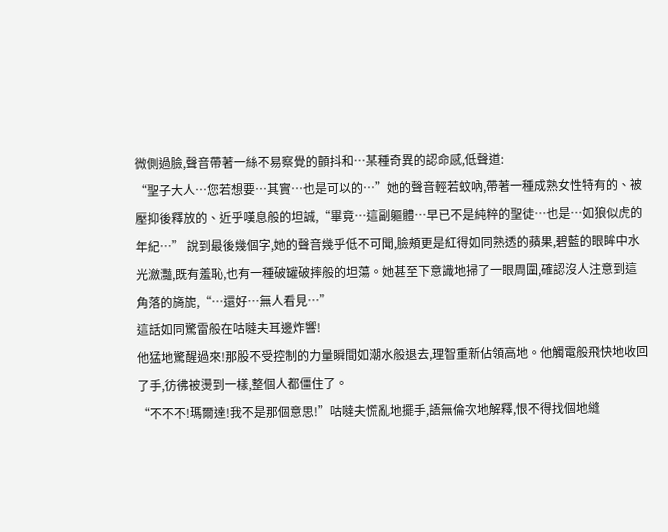微側過臉,聲音帶著一絲不易察覺的顫抖和…某種奇異的認命感,低聲道:
“聖子大人…您若想要…其實…也是可以的…”她的聲音輕若蚊吶,帶著一種成熟女性特有的、被壓抑後釋放的、近乎嘆息般的坦誠,“畢竟…這副軀體…早已不是純粹的聖徒…也是…如狼似虎的年紀…” 說到最後幾個字,她的聲音幾乎低不可聞,臉頰更是紅得如同熟透的蘋果,碧藍的眼眸中水光瀲灩,既有羞恥,也有一種破罐破摔般的坦蕩。她甚至下意識地掃了一眼周圍,確認沒人注意到這角落的旖旎,“…還好…無人看見…”
這話如同驚雷般在咕噠夫耳邊炸響!
他猛地驚醒過來!那股不受控制的力量瞬間如潮水般退去,理智重新佔領高地。他觸電般飛快地收回了手,彷彿被燙到一樣,整個人都僵住了。
“不不不!瑪爾達!我不是那個意思!”咕噠夫慌亂地擺手,語無倫次地解釋,恨不得找個地縫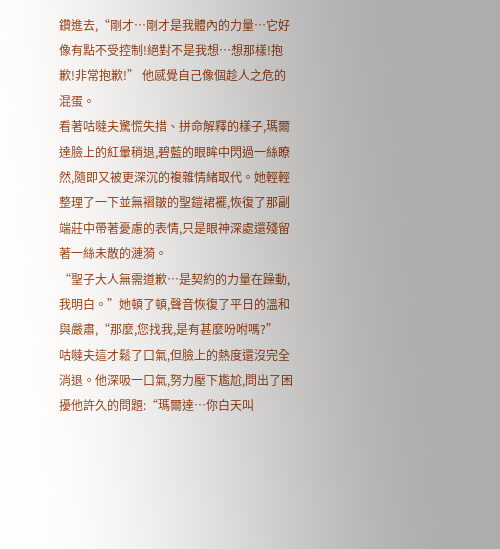鑽進去,“剛才…剛才是我體內的力量…它好像有點不受控制!絕對不是我想…想那樣!抱歉!非常抱歉!” 他感覺自己像個趁人之危的混蛋。
看著咕噠夫驚慌失措、拼命解釋的樣子,瑪爾達臉上的紅暈稍退,碧藍的眼眸中閃過一絲瞭然,隨即又被更深沉的複雜情緒取代。她輕輕整理了一下並無褶皺的聖鎧裙襬,恢復了那副端莊中帶著憂慮的表情,只是眼神深處還殘留著一絲未散的漣漪。
“聖子大人無需道歉…是契約的力量在躁動,我明白。”她頓了頓,聲音恢復了平日的溫和與嚴肅,“那麼,您找我,是有甚麼吩咐嗎?”
咕噠夫這才鬆了口氣,但臉上的熱度還沒完全消退。他深吸一口氣,努力壓下尷尬,問出了困擾他許久的問題:“瑪爾達…你白天叫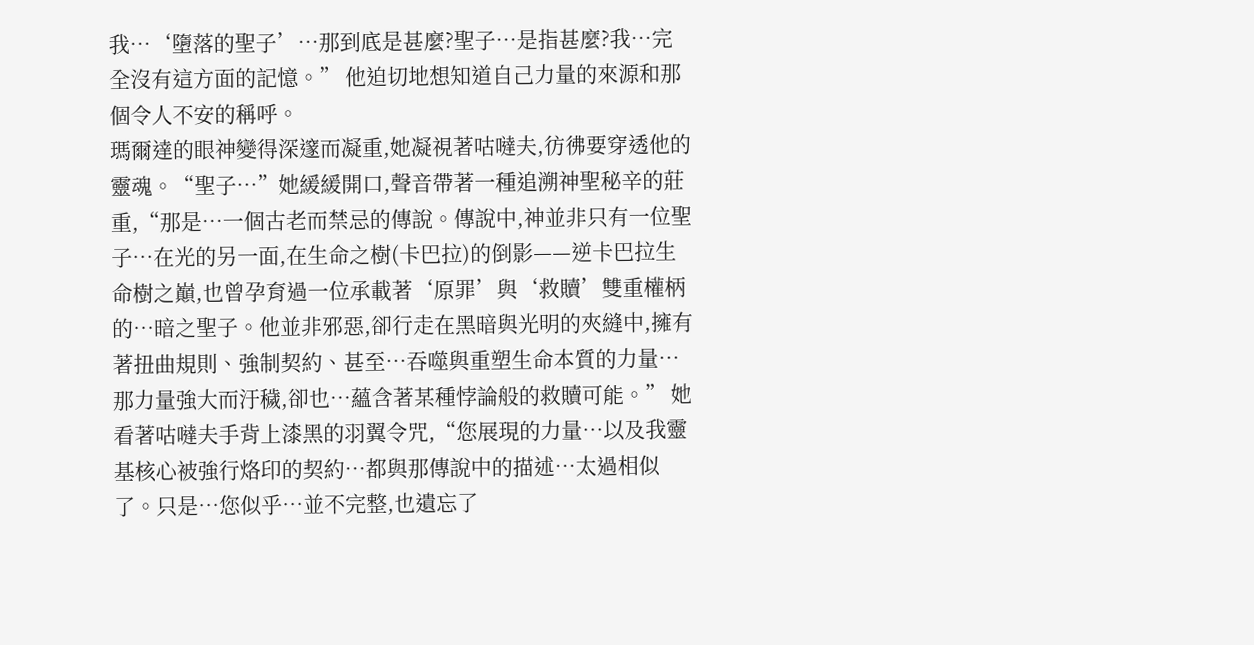我…‘墮落的聖子’…那到底是甚麼?聖子…是指甚麼?我…完全沒有這方面的記憶。” 他迫切地想知道自己力量的來源和那個令人不安的稱呼。
瑪爾達的眼神變得深邃而凝重,她凝視著咕噠夫,彷彿要穿透他的靈魂。“聖子…”她緩緩開口,聲音帶著一種追溯神聖秘辛的莊重,“那是…一個古老而禁忌的傳說。傳說中,神並非只有一位聖子…在光的另一面,在生命之樹(卡巴拉)的倒影——逆卡巴拉生命樹之巔,也曾孕育過一位承載著‘原罪’與‘救贖’雙重權柄的…暗之聖子。他並非邪惡,卻行走在黑暗與光明的夾縫中,擁有著扭曲規則、強制契約、甚至…吞噬與重塑生命本質的力量…那力量強大而汙穢,卻也…蘊含著某種悖論般的救贖可能。” 她看著咕噠夫手背上漆黑的羽翼令咒,“您展現的力量…以及我靈基核心被強行烙印的契約…都與那傳說中的描述…太過相似了。只是…您似乎…並不完整,也遺忘了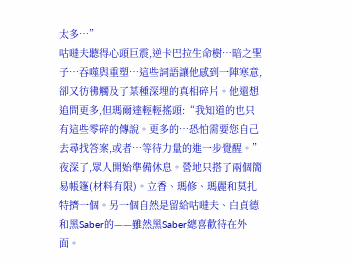太多…”
咕噠夫聽得心頭巨震,逆卡巴拉生命樹…暗之聖子…吞噬與重塑…這些詞語讓他感到一陣寒意,卻又彷彿觸及了某種深埋的真相碎片。他還想追問更多,但瑪爾達輕輕搖頭:“我知道的也只有這些零碎的傳說。更多的…恐怕需要您自己去尋找答案,或者…等待力量的進一步覺醒。”
夜深了,眾人開始準備休息。營地只搭了兩個簡易帳篷(材料有限)。立香、瑪修、瑪麗和莫扎特擠一個。另一個自然是留給咕噠夫、白貞德和黑Saber的——雖然黑Saber總喜歡待在外面。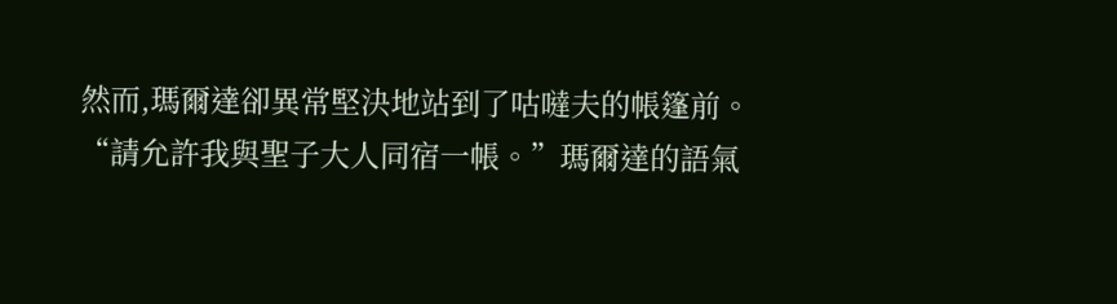然而,瑪爾達卻異常堅決地站到了咕噠夫的帳篷前。
“請允許我與聖子大人同宿一帳。”瑪爾達的語氣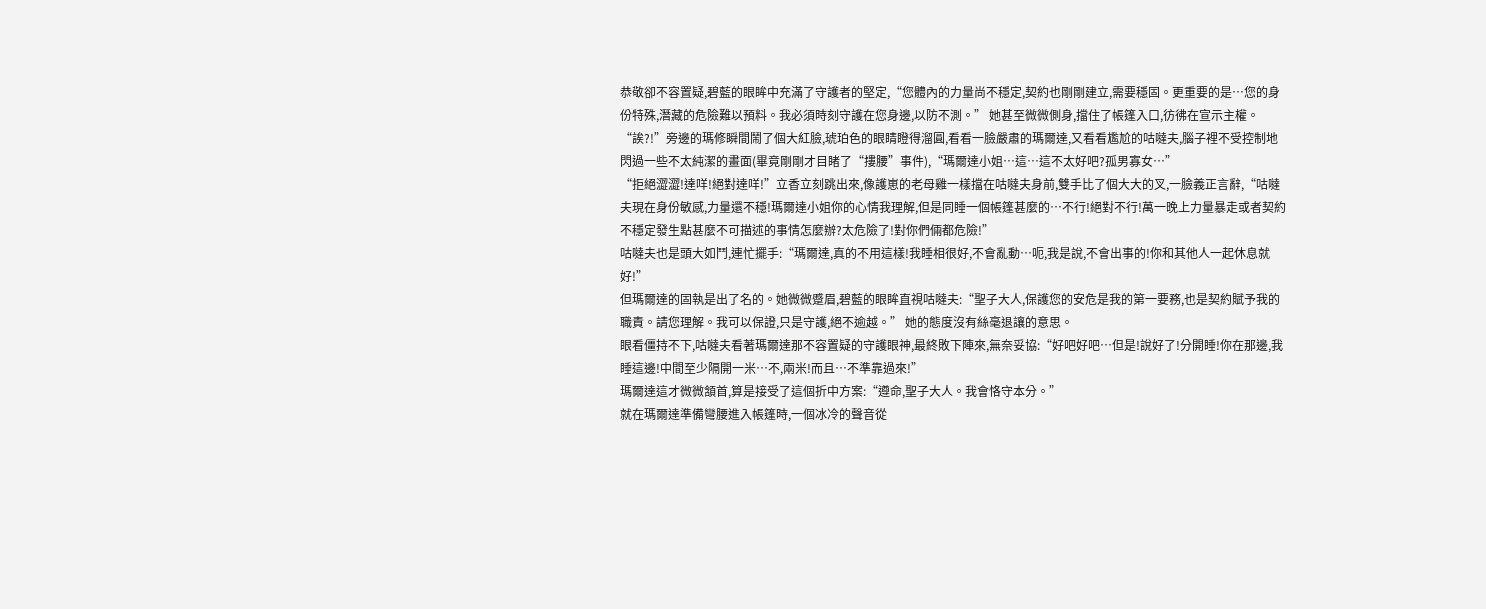恭敬卻不容置疑,碧藍的眼眸中充滿了守護者的堅定,“您體內的力量尚不穩定,契約也剛剛建立,需要穩固。更重要的是…您的身份特殊,潛藏的危險難以預料。我必須時刻守護在您身邊,以防不測。” 她甚至微微側身,擋住了帳篷入口,彷彿在宣示主權。
“誒?!”旁邊的瑪修瞬間鬧了個大紅臉,琥珀色的眼睛瞪得溜圓,看看一臉嚴肅的瑪爾達,又看看尷尬的咕噠夫,腦子裡不受控制地閃過一些不太純潔的畫面(畢竟剛剛才目睹了“摟腰”事件),“瑪爾達小姐…這…這不太好吧?孤男寡女…”
“拒絕澀澀!達咩!絕對達咩!”立香立刻跳出來,像護崽的老母雞一樣擋在咕噠夫身前,雙手比了個大大的叉,一臉義正言辭,“咕噠夫現在身份敏感,力量還不穩!瑪爾達小姐你的心情我理解,但是同睡一個帳篷甚麼的…不行!絕對不行!萬一晚上力量暴走或者契約不穩定發生點甚麼不可描述的事情怎麼辦?太危險了!對你們倆都危險!”
咕噠夫也是頭大如鬥,連忙擺手:“瑪爾達,真的不用這樣!我睡相很好,不會亂動…呃,我是說,不會出事的!你和其他人一起休息就好!”
但瑪爾達的固執是出了名的。她微微蹙眉,碧藍的眼眸直視咕噠夫:“聖子大人,保護您的安危是我的第一要務,也是契約賦予我的職責。請您理解。我可以保證,只是守護,絕不逾越。” 她的態度沒有絲毫退讓的意思。
眼看僵持不下,咕噠夫看著瑪爾達那不容置疑的守護眼神,最終敗下陣來,無奈妥協:“好吧好吧…但是!說好了!分開睡!你在那邊,我睡這邊!中間至少隔開一米…不,兩米!而且…不準靠過來!”
瑪爾達這才微微頷首,算是接受了這個折中方案:“遵命,聖子大人。我會恪守本分。”
就在瑪爾達準備彎腰進入帳篷時,一個冰冷的聲音從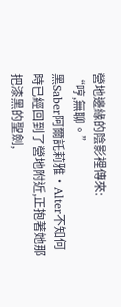營地邊緣的陰影裡傳來:
“哼,無聊。”
黑Saber阿爾託莉雅·Alter不知何時已經回到了營地附近,正抱著她那把漆黑的聖劍,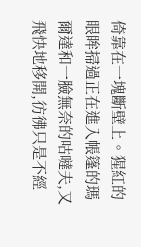倚靠在一塊斷壁上。猩紅的眼眸掃過正在進入帳篷的瑪爾達和一臉無奈的咕噠夫,又飛快地移開,彷彿只是不經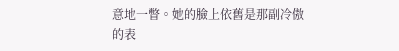意地一瞥。她的臉上依舊是那副冷傲的表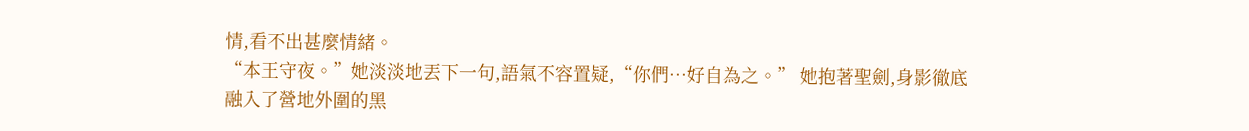情,看不出甚麼情緒。
“本王守夜。”她淡淡地丟下一句,語氣不容置疑,“你們…好自為之。” 她抱著聖劍,身影徹底融入了營地外圍的黑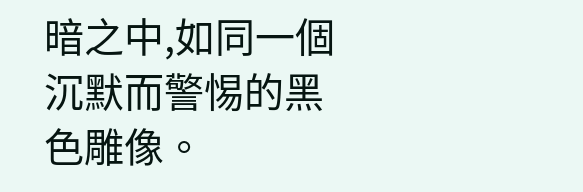暗之中,如同一個沉默而警惕的黑色雕像。